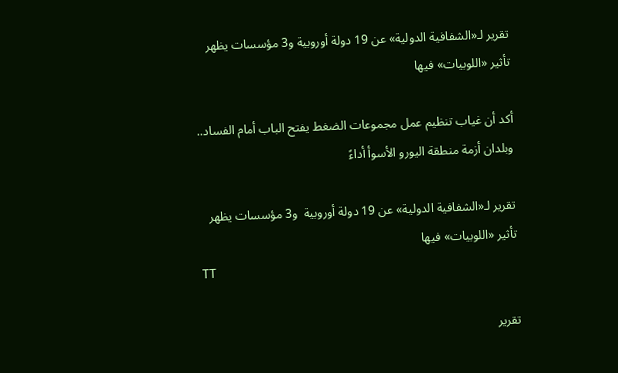تقرير لـ«الشفافية الدولية» عن 19 دولة أوروبية و3 مؤسسات يظهر تأثير «اللوبيات» فيها

أكد أن غياب تنظيم عمل مجموعات الضغط يفتح الباب أمام الفساد.. وبلدان أزمة منطقة اليورو الأسوأ أداءً

تقرير لـ«الشفافية الدولية» عن 19 دولة أوروبية  و3 مؤسسات يظهر تأثير «اللوبيات» فيها
TT

تقرير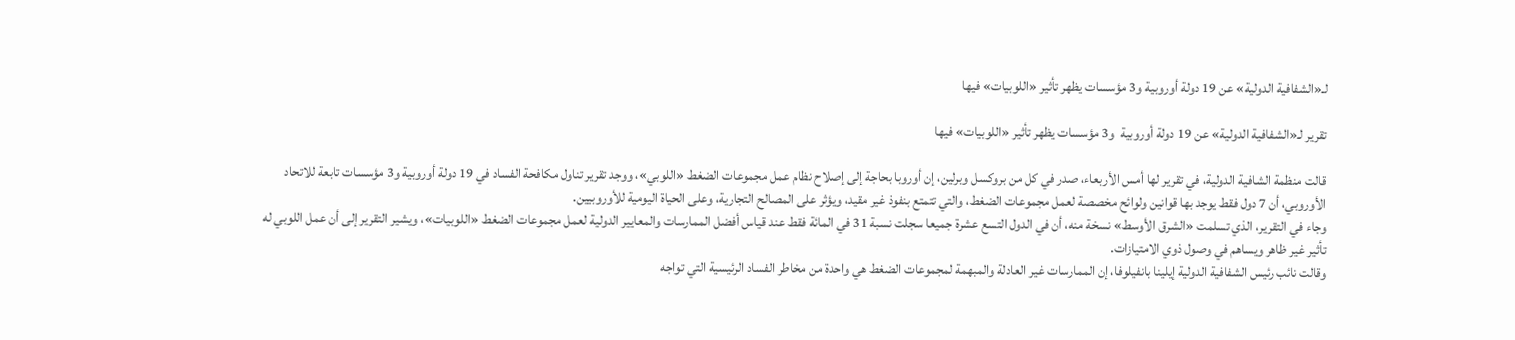لـ«الشفافية الدولية» عن 19 دولة أوروبية و3 مؤسسات يظهر تأثير «اللوبيات» فيها

تقرير لـ«الشفافية الدولية» عن 19 دولة أوروبية  و3 مؤسسات يظهر تأثير «اللوبيات» فيها

قالت منظمة الشافية الدولية، في تقرير لها أمس الأربعاء، صدر في كل من بروكسل وبرلين، إن أوروبا بحاجة إلى إصلاح نظام عمل مجموعات الضغط «اللوبي»، ووجد تقرير تناول مكافحة الفساد في 19 دولة أوروبية و3 مؤسسات تابعة للاتحاد الأوروبي، أن 7 دول فقط يوجد بها قوانين ولوائح مخصصة لعمل مجموعات الضغط، والتي تتمتع بنفوذ غير مقيد، ويؤثر على المصالح التجارية، وعلى الحياة اليومية للأوروبيين.
وجاء في التقرير، الذي تسلمت «الشرق الأوسط» نسخة منه، أن في الدول التسع عشرة جميعا سجلت نسبة 31 في المائة فقط عند قياس أفضل الممارسات والمعايير الدولية لعمل مجموعات الضغط «اللوبيات»، ويشير التقرير إلى أن عمل اللوبي له تأثير غير ظاهر ويساهم في وصول ذوي الامتيازات.
وقالت نائب رئيس الشفافية الدولية إيلينا بانفيلوفا، إن الممارسات غير العادلة والمبهمة لمجموعات الضغط هي واحدة من مخاطر الفساد الرئيسية التي تواجه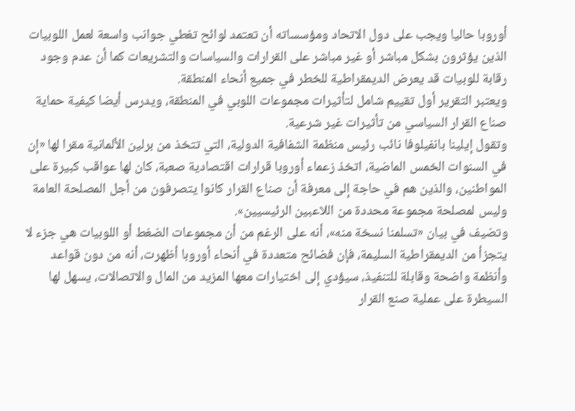أوروبا حاليا ويجب على دول الاتحاد ومؤسساته أن تعتمد لوائح تغطي جوانب واسعة لعمل اللوبيات الذين يؤثرون بشكل مباشر أو غير مباشر على القرارات والسياسات والتشريعات كما أن عدم وجود رقابة للوبيات قد يعرض الديمقراطية للخطر في جميع أنحاء المنطقة.
ويعتبر التقرير أول تقييم شامل لتأثيرات مجموعات اللوبي في المنطقة، ويدرس أيضا كيفية حماية صناع القرار السياسي من تأثيرات غير شرعية.
وتقول إيلينا بانفيلوفا نائب رئيس منظمة الشفافية الدولية، التي تتخذ من برلين الألمانية مقرا لها «إن في السنوات الخمس الماضية، اتخذ زعماء أوروبا قرارات اقتصادية صعبة، كان لها عواقب كبيرة على المواطنين، والذين هم في حاجة إلى معرفة أن صناع القرار كانوا يتصرفون من أجل المصلحة العامة وليس لمصلحة مجموعة محددة من اللاعبين الرئيسيين».
وتضيف في بيان «تسلمنا نسخة منه»، أنه على الرغم من أن مجموعات الضغط أو اللوبيات هي جزء لا يتجزأ من الديمقراطية السليمة، فإن فضائح متعددة في أنحاء أوروبا أظهرت، أنه من دون قواعد وأنظمة واضحة وقابلة للتنفيذ، سيؤدي إلى اختيارات معها المزيد من المال والاتصالات، يسهل لها السيطرة على عملية صنع القرار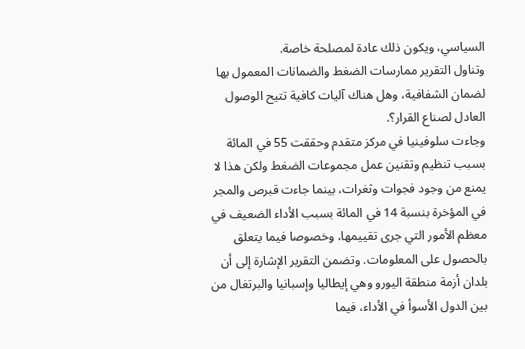السياسي، ويكون ذلك عادة لمصلحة خاصة.
وتناول التقرير ممارسات الضغط والضمانات المعمول بها لضمان الشفافية، وهل هناك آليات كافية تتيح الوصول العادل لصناع القرار؟.
وجاءت سلوفينيا في مركز متقدم وحققت 55 في المائة بسبب تنظيم وتقنين عمل مجموعات الضغط ولكن هذا لا يمنع من وجود فجوات وثغرات، بينما جاءت قبرص والمجر في المؤخرة بنسبة 14 في المائة بسبب الأداء الضعيف في معظم الأمور التي جرى تقييمها، وخصوصا فيما يتعلق بالحصول على المعلومات. وتضمن التقرير الإشارة إلى أن بلدان أزمة منطقة اليورو وهي إيطاليا وإسبانيا والبرتغال من بين الدول الأسوأ في الأداء، فيما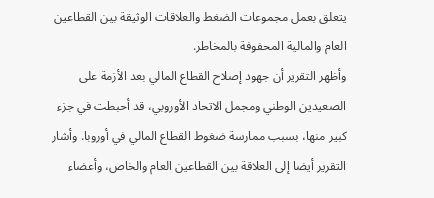يتعلق بعمل مجموعات الضغط والعلاقات الوثيقة بين القطاعين العام والمالية المحفوفة بالمخاطر.
وأظهر التقرير أن جهود إصلاح القطاع المالي بعد الأزمة على الصعيدين الوطني ومجمل الاتحاد الأوروبي، قد أحبطت في جزء كبير منها، بسبب ممارسة ضغوط القطاع المالي في أوروبا. وأشار التقرير أيضا إلى العلاقة بين القطاعين العام والخاص، وأعضاء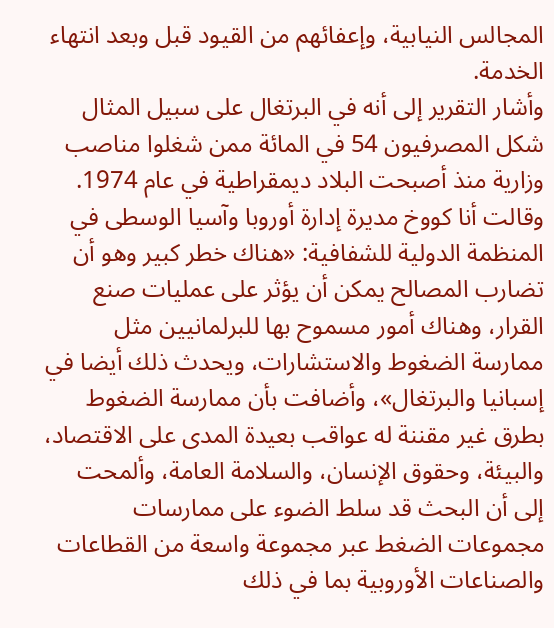المجالس النيابية، وإعفائهم من القيود قبل وبعد انتهاء الخدمة.
وأشار التقرير إلى أنه في البرتغال على سبيل المثال شكل المصرفيون 54 في المائة ممن شغلوا مناصب وزارية منذ أصبحت البلاد ديمقراطية في عام 1974.
وقالت أنا كووخ مديرة إدارة أوروبا وآسيا الوسطى في المنظمة الدولية للشفافية: «هناك خطر كبير وهو أن تضارب المصالح يمكن أن يؤثر على عمليات صنع القرار، وهناك أمور مسموح بها للبرلمانيين مثل ممارسة الضغوط والاستشارات، ويحدث ذلك أيضا في إسبانيا والبرتغال»، وأضافت بأن ممارسة الضغوط بطرق غير مقننة له عواقب بعيدة المدى على الاقتصاد، والبيئة، وحقوق الإنسان، والسلامة العامة، وألمحت إلى أن البحث قد سلط الضوء على ممارسات مجموعات الضغط عبر مجموعة واسعة من القطاعات والصناعات الأوروبية بما في ذلك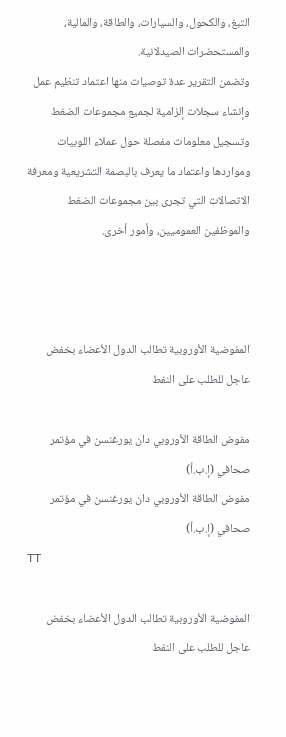التبغ، والكحول، والسيارات، والطاقة، والمالية، والمستحضرات الصيدلانية.
وتضمن التقرير عدة توصيات منها اعتماد تنظيم عمل وإنشاء سجلات إلزامية لجميع مجموعات الضغط وتسجيل معلومات مفصلة حول عملاء اللوبيات ومواردها واعتماد ما يعرف بالبصمة التشريعية ومعرفة الاتصالات التي تجرى بين مجموعات الضغط والموظفين العموميين، وأمور أخرى.



المفوضية الأوروبية تطالب الدول الأعضاء بخفض عاجل للطلب على النفط

مفوض الطاقة الأوروبي دان يورغنسن في مؤتمر صحافي (إ.ب.أ)
مفوض الطاقة الأوروبي دان يورغنسن في مؤتمر صحافي (إ.ب.أ)
TT

المفوضية الأوروبية تطالب الدول الأعضاء بخفض عاجل للطلب على النفط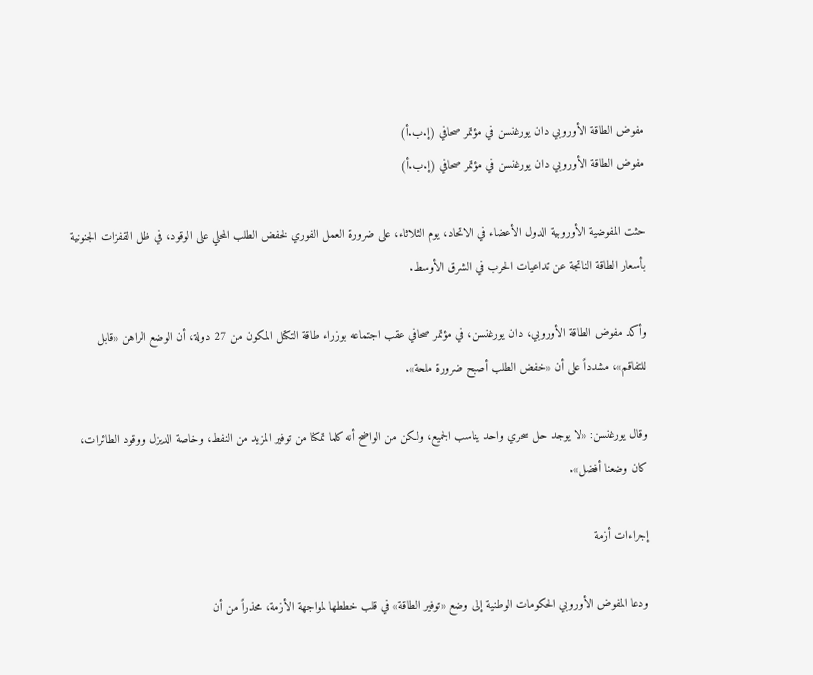مفوض الطاقة الأوروبي دان يورغنسن في مؤتمر صحافي (إ.ب.أ)
مفوض الطاقة الأوروبي دان يورغنسن في مؤتمر صحافي (إ.ب.أ)

حثت المفوضية الأوروبية الدول الأعضاء في الاتحاد، يوم الثلاثاء، على ضرورة العمل الفوري لخفض الطلب المحلي على الوقود، في ظل القفزات الجنونية بأسعار الطاقة الناتجة عن تداعيات الحرب في الشرق الأوسط.

وأكد مفوض الطاقة الأوروبي، دان يورغنسن، في مؤتمر صحافي عقب اجتماعه بوزراء طاقة التكتل المكون من 27 دولة، أن الوضع الراهن «قابل للتفاقم»، مشدداً على أن «خفض الطلب أصبح ضرورة ملحة».

وقال يورغنسن: «لا يوجد حل سحري واحد يناسب الجميع، ولكن من الواضح أنه كلما تمكنا من توفير المزيد من النفط، وخاصة الديزل ووقود الطائرات، كان وضعنا أفضل».

إجراءات أزمة

ودعا المفوض الأوروبي الحكومات الوطنية إلى وضع «توفير الطاقة» في قلب خططها لمواجهة الأزمة، محذراً من أن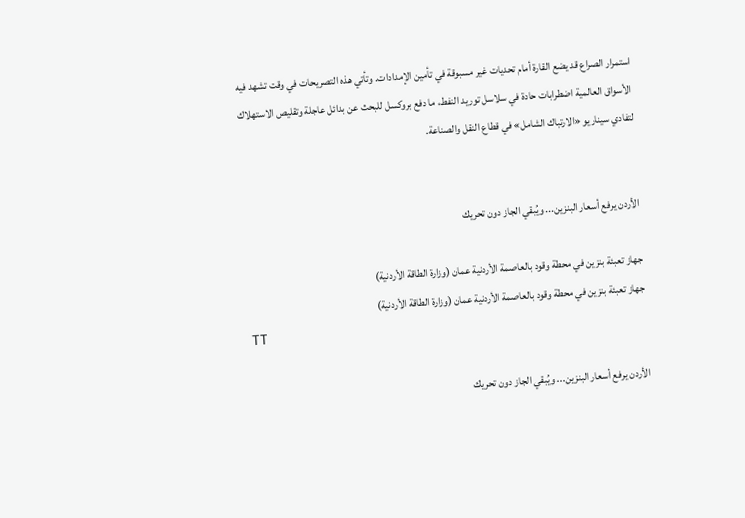استمرار الصراع قد يضع القارة أمام تحديات غير مسبوقة في تأمين الإمدادات. وتأتي هذه التصريحات في وقت تشهد فيه الأسواق العالمية اضطرابات حادة في سلاسل توريد النفط، ما دفع بروكسل للبحث عن بدائل عاجلة وتقليص الاستهلاك لتفادي سيناريو «الارتباك الشامل» في قطاع النقل والصناعة.


الأردن يرفع أسعار البنزين... ويُبقي الجاز دون تحريك

جهاز تعبئة بنزين في محطة وقود بالعاصمة الأردنية عمان (وزارة الطاقة الأردنية)
جهاز تعبئة بنزين في محطة وقود بالعاصمة الأردنية عمان (وزارة الطاقة الأردنية)
TT

الأردن يرفع أسعار البنزين... ويُبقي الجاز دون تحريك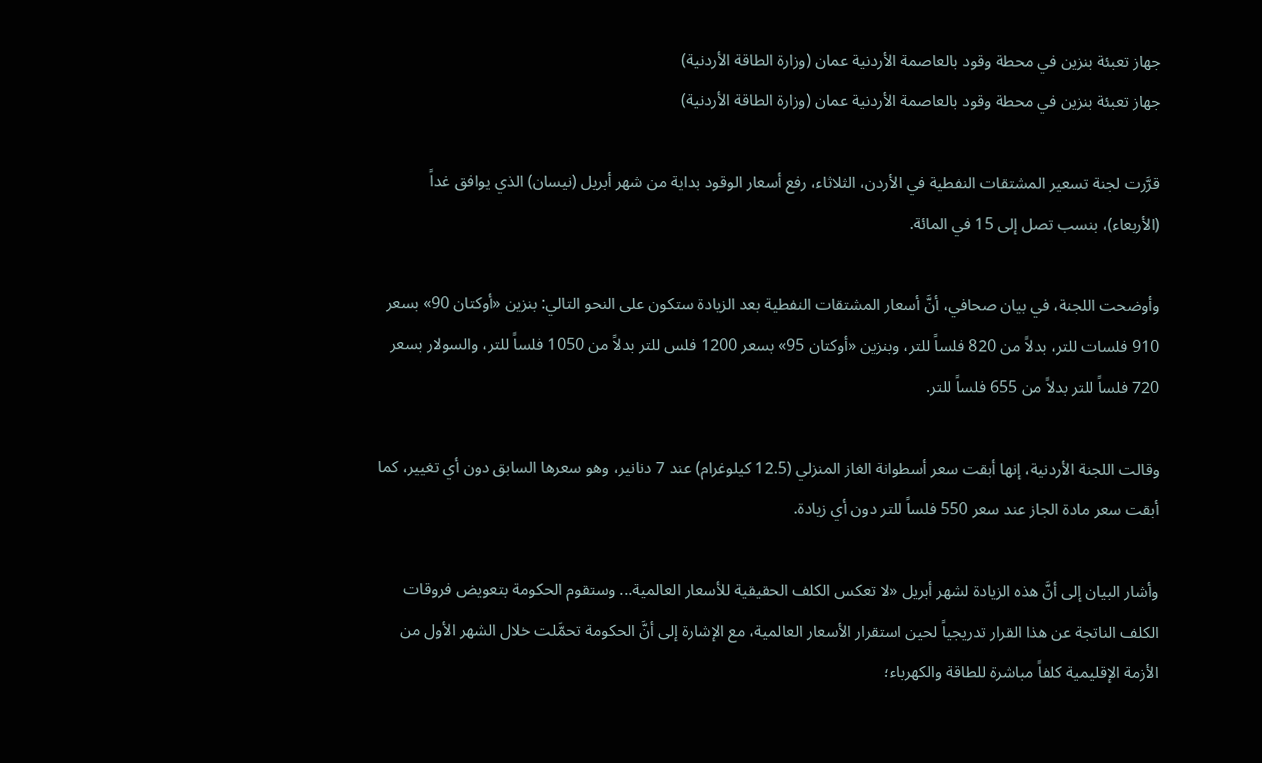جهاز تعبئة بنزين في محطة وقود بالعاصمة الأردنية عمان (وزارة الطاقة الأردنية)
جهاز تعبئة بنزين في محطة وقود بالعاصمة الأردنية عمان (وزارة الطاقة الأردنية)

قرَّرت لجنة تسعير المشتقات النفطية في الأردن، الثلاثاء، رفع أسعار الوقود بداية من شهر أبريل (نيسان) الذي يوافق غداً (الأربعاء)، بنسب تصل إلى 15 في المائة.

وأوضحت اللجنة، في بيان صحافي، أنَّ أسعار المشتقات النفطية بعد الزيادة ستكون على النحو التالي: بنزين «أوكتان 90» بسعر 910 فلسات للتر، بدلاً من 820 فلساً للتر، وبنزين «أوكتان 95» بسعر 1200 فلس للتر بدلاً من 1050 فلساً للتر، والسولار بسعر 720 فلساً للتر بدلاً من 655 فلساً للتر.

وقالت اللجنة الأردنية، إنها أبقت سعر أسطوانة الغاز المنزلي (12.5 كيلوغرام) عند 7 دنانير، وهو سعرها السابق دون أي تغيير، كما أبقت سعر مادة الجاز عند سعر 550 فلساً للتر دون أي زيادة.

وأشار البيان إلى أنَّ هذه الزيادة لشهر أبريل «لا تعكس الكلف الحقيقية للأسعار العالمية... وستقوم الحكومة بتعويض فروقات الكلف الناتجة عن هذا القرار تدريجياً لحين استقرار الأسعار العالمية، مع الإشارة إلى أنَّ الحكومة تحمَّلت خلال الشهر الأول من الأزمة الإقليمية كلفاً مباشرة للطاقة والكهرباء؛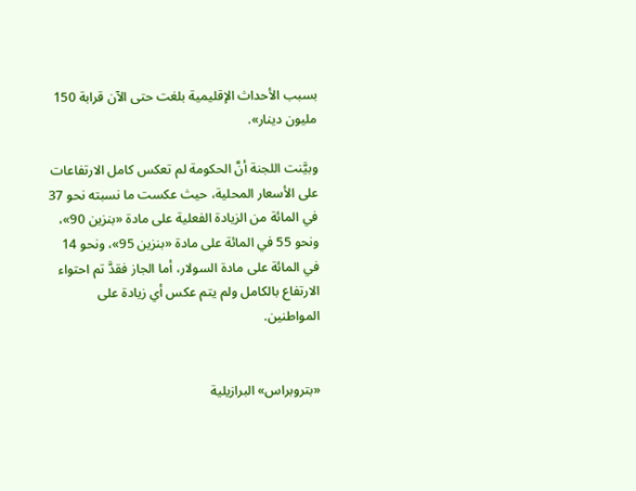بسبب الأحداث الإقليمية بلغت حتى الآن قرابة 150 مليون دينار».

وبيَّنت اللجنة أنَّ الحكومة لم تعكس كامل الارتفاعات على الأسعار المحلية، حيث عكست ما نسبته نحو 37 في المائة من الزيادة الفعلية على مادة «بنزين 90»، ونحو 55 في المائة على مادة «بنزين 95»، ونحو 14 في المائة على مادة السولار، أما الجاز فقدَّ تم احتواء الارتفاع بالكامل ولم يتم عكس أي زيادة على المواطنين.


«بتروبراس» البرازيلية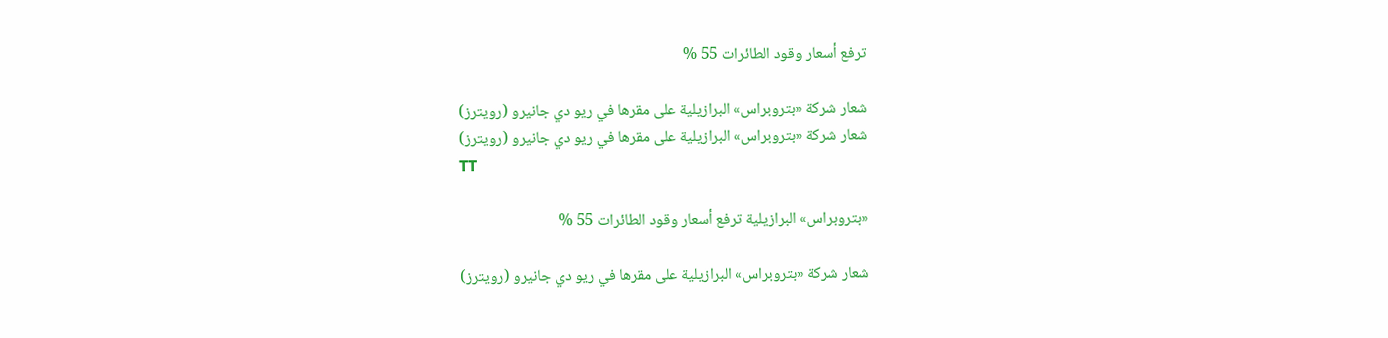ترفع أسعار وقود الطائرات 55 %

شعار شركة «بتروبراس» البرازيلية على مقرها في ريو دي جانيرو (رويترز)
شعار شركة «بتروبراس» البرازيلية على مقرها في ريو دي جانيرو (رويترز)
TT

«بتروبراس» البرازيلية ترفع أسعار وقود الطائرات 55 %

شعار شركة «بتروبراس» البرازيلية على مقرها في ريو دي جانيرو (رويترز)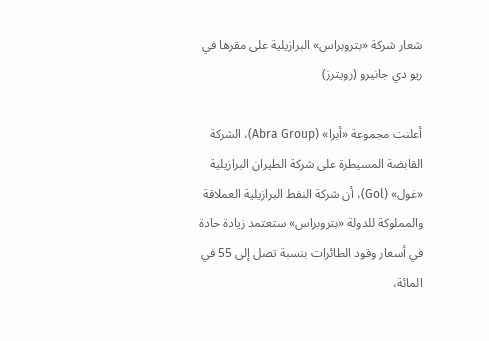شعار شركة «بتروبراس» البرازيلية على مقرها في ريو دي جانيرو (رويترز)

أعلنت مجموعة «أبرا» (Abra Group)، الشركة القابضة المسيطرة على شركة الطيران البرازيلية «غول» (Gol)، أن شركة النفط البرازيلية العملاقة والمملوكة للدولة «بتروبراس» ستعتمد زيادة حادة في أسعار وقود الطائرات بنسبة تصل إلى 55 في المائة،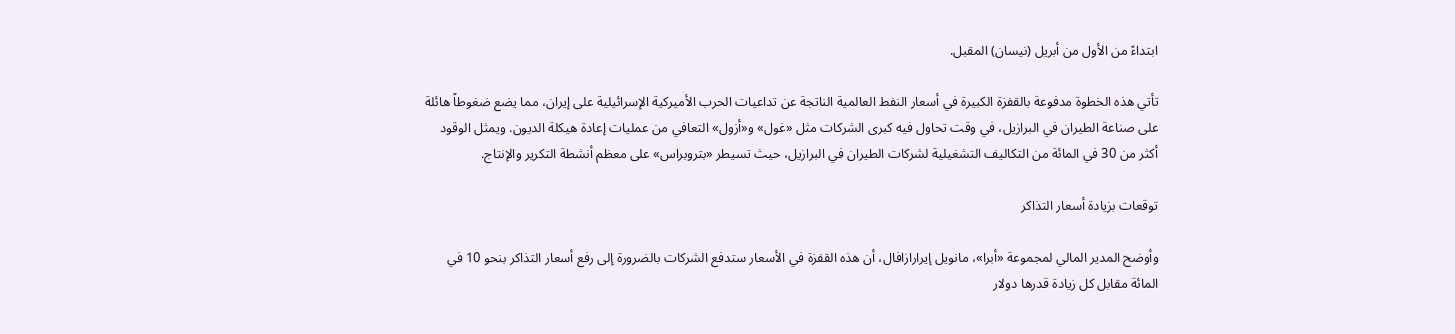ابتداءً من الأول من أبريل (نيسان) المقبل.

تأتي هذه الخطوة مدفوعة بالقفزة الكبيرة في أسعار النفط العالمية الناتجة عن تداعيات الحرب الأميركية الإسرائيلية على إيران، مما يضع ضغوطاً هائلة على صناعة الطيران في البرازيل، في وقت تحاول فيه كبرى الشركات مثل «غول» و«أزول» التعافي من عمليات إعادة هيكلة الديون. ويمثل الوقود أكثر من 30 في المائة من التكاليف التشغيلية لشركات الطيران في البرازيل، حيث تسيطر «بتروبراس» على معظم أنشطة التكرير والإنتاج.

توقعات بزيادة أسعار التذاكر

وأوضح المدير المالي لمجموعة «أبرا»، مانويل إيرارازافال، أن هذه القفزة في الأسعار ستدفع الشركات بالضرورة إلى رفع أسعار التذاكر بنحو 10 في المائة مقابل كل زيادة قدرها دولار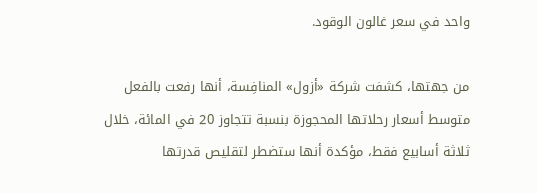واحد في سعر غالون الوقود.

من جهتها، كشفت شركة «أزول» المنافِسة، أنها رفعت بالفعل متوسط أسعار رحلاتها المحجوزة بنسبة تتجاوز 20 في المائة، خلال ثلاثة أسابيع فقط، مؤكدة أنها ستضطر لتقليص قدرتها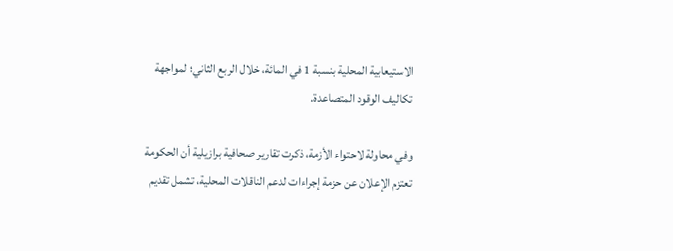الاستيعابية المحلية بنسبة 1 في المائة، خلال الربع الثاني؛ لمواجهة تكاليف الوقود المتصاعدة.

وفي محاولة لاحتواء الأزمة، ذكرت تقارير صحافية برازيلية أن الحكومة تعتزم الإعلان عن حزمة إجراءات لدعم الناقلات المحلية، تشمل تقديم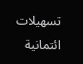تسهيلات ائتمانية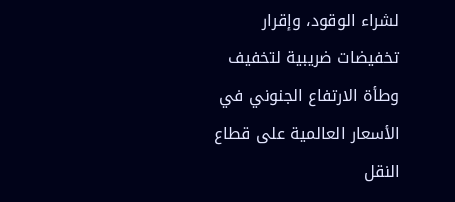لشراء الوقود، وإقرار تخفيضات ضريبية لتخفيف وطأة الارتفاع الجنوني في الأسعار العالمية على قطاع النقل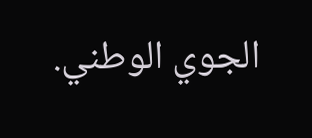الجوي الوطني.